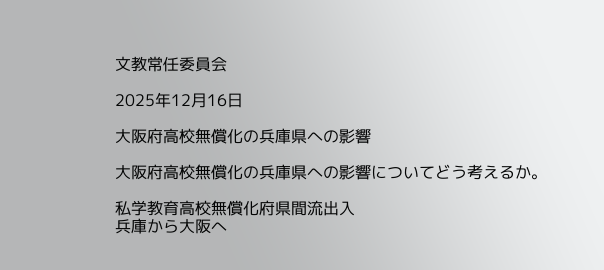文教常任委員会

2025年12月16日

大阪府高校無償化の兵庫県への影響

大阪府高校無償化の兵庫県への影響についてどう考えるか。

私学教育高校無償化府県間流出入
兵庫から大阪へ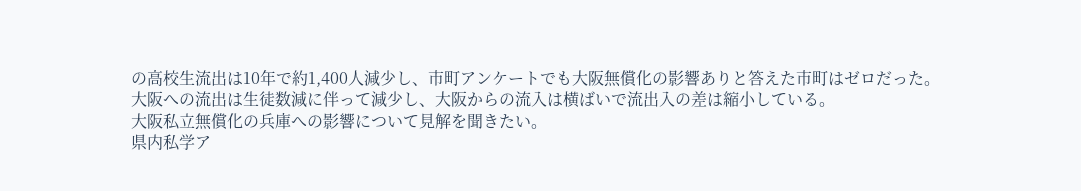の高校生流出は10年で約1,400人減少し、市町アンケートでも大阪無償化の影響ありと答えた市町はゼロだった。
大阪への流出は生徒数減に伴って減少し、大阪からの流入は横ばいで流出入の差は縮小している。
大阪私立無償化の兵庫への影響について見解を聞きたい。
県内私学ア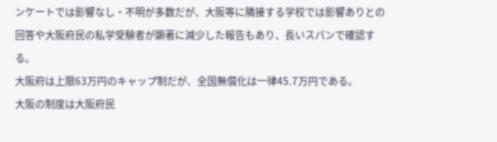ンケートでは影響なし・不明が多数だが、大阪等に隣接する学校では影響ありとの回答や大阪府民の私学受験者が顕著に減少した報告もあり、長いスパンで確認する。
大阪府は上限63万円のキャップ制だが、全国無償化は一律45.7万円である。
大阪の制度は大阪府民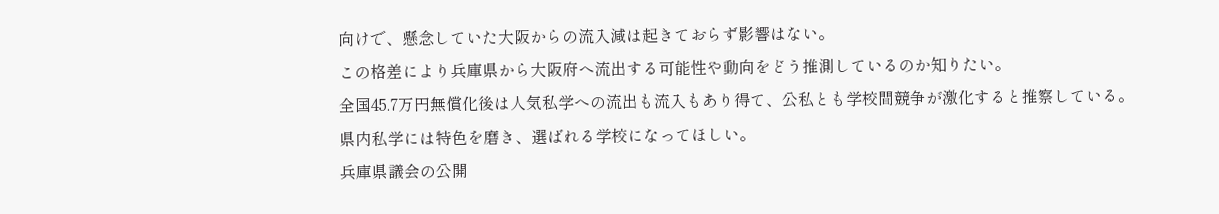向けで、懸念していた大阪からの流入減は起きておらず影響はない。
この格差により兵庫県から大阪府へ流出する可能性や動向をどう推測しているのか知りたい。
全国45.7万円無償化後は人気私学への流出も流入もあり得て、公私とも学校間競争が激化すると推察している。
県内私学には特色を磨き、選ばれる学校になってほしい。
兵庫県議会の公開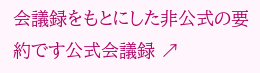会議録をもとにした非公式の要約です公式会議録 ↗